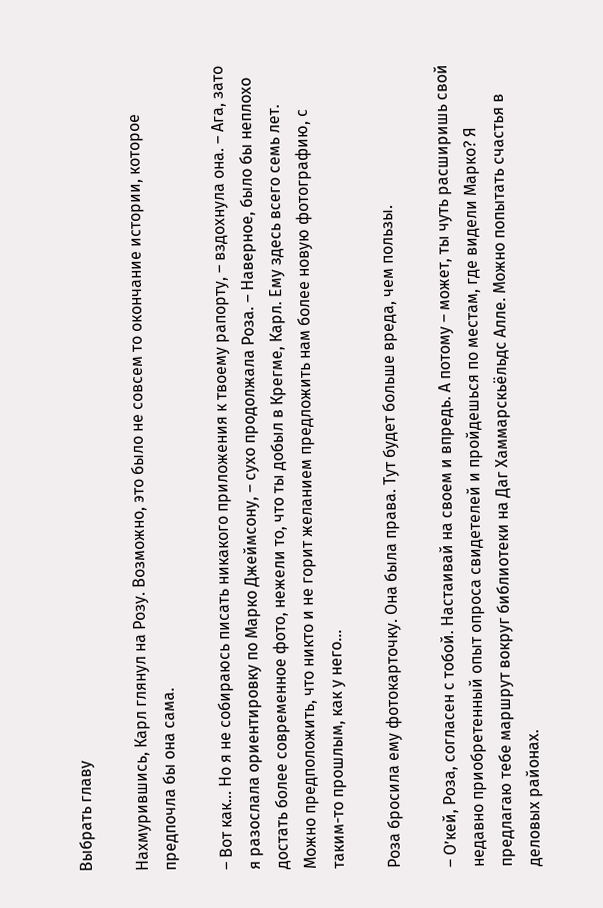Выбрать главу

Нахмурившись, Карл глянул на Розу. Возможно, это было не совсем то окончание истории, которое предпочла бы она сама.

– Вот как… Но я не собираюсь писать никакого приложения к твоему рапорту, – вздохнула она. – Ага, зато я разослала ориентировку по Марко Джеймсону, – сухо продолжала Роза. – Наверное, было бы неплохо достать более современное фото, нежели то, что ты добыл в Крегме, Карл. Ему здесь всего семь лет. Можно предположить, что никто и не горит желанием предложить нам более новую фотографию, с таким-то прошлым, как у него…

Роза бросила ему фотокарточку. Она была права. Тут будет больше вреда, чем пользы.

– О’кей, Роза, согласен с тобой. Настаивай на своем и впредь. А потому – может, ты чуть расширишь свой недавно приобретенный опыт опроса свидетелей и пройдешься по местам, где видели Марко? Я предлагаю тебе маршрут вокруг библиотеки на Даг Хаммарскьёльдс Алле. Можно попытать счастья в деловых районах.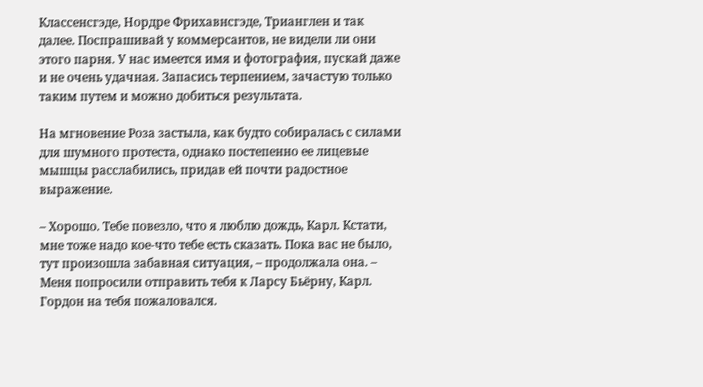Классенсгэде, Нордре Фрихавнсгэде, Трианглен и так далее. Поспрашивай у коммерсантов, не видели ли они этого парня. У нас имеется имя и фотография, пускай даже и не очень удачная. Запасись терпением, зачастую только таким путем и можно добиться результата.

На мгновение Роза застыла, как будто собиралась с силами для шумного протеста, однако постепенно ее лицевые мышцы расслабились, придав ей почти радостное выражение.

– Хорошо. Тебе повезло, что я люблю дождь, Карл. Кстати, мне тоже надо кое-что тебе есть сказать. Пока вас не было, тут произошла забавная ситуация, – продолжала она. – Меня попросили отправить тебя к Ларсу Бьёрну, Карл. Гордон на тебя пожаловался.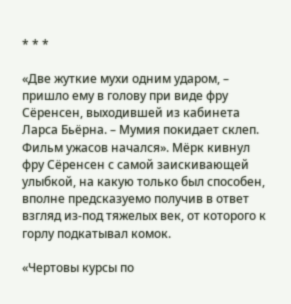* * *

«Две жуткие мухи одним ударом, – пришло ему в голову при виде фру Сёренсен, выходившей из кабинета Ларса Бьёрна. – Мумия покидает склеп. Фильм ужасов начался». Мёрк кивнул фру Сёренсен с самой заискивающей улыбкой, на какую только был способен, вполне предсказуемо получив в ответ взгляд из-под тяжелых век, от которого к горлу подкатывал комок.

«Чертовы курсы по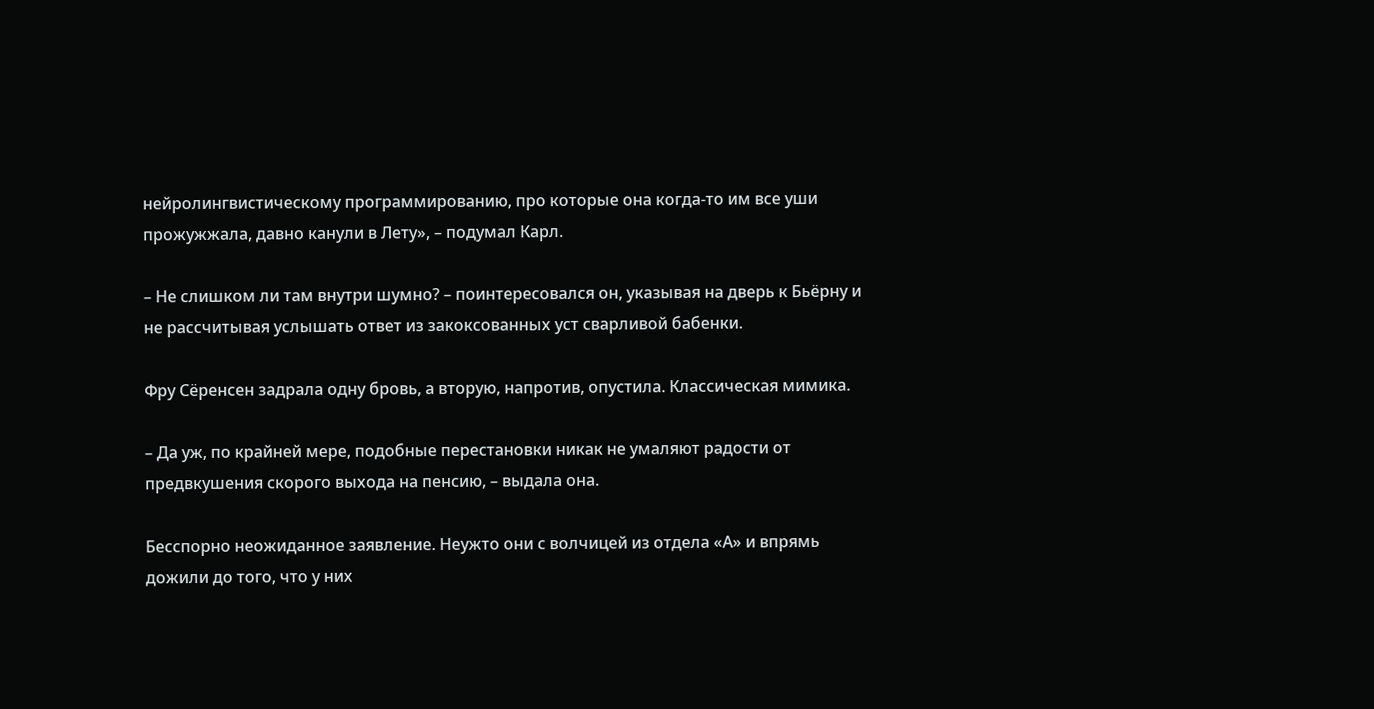нейролингвистическому программированию, про которые она когда-то им все уши прожужжала, давно канули в Лету», – подумал Карл.

– Не слишком ли там внутри шумно? – поинтересовался он, указывая на дверь к Бьёрну и не рассчитывая услышать ответ из закоксованных уст сварливой бабенки.

Фру Сёренсен задрала одну бровь, а вторую, напротив, опустила. Классическая мимика.

– Да уж, по крайней мере, подобные перестановки никак не умаляют радости от предвкушения скорого выхода на пенсию, – выдала она.

Бесспорно неожиданное заявление. Неужто они с волчицей из отдела «А» и впрямь дожили до того, что у них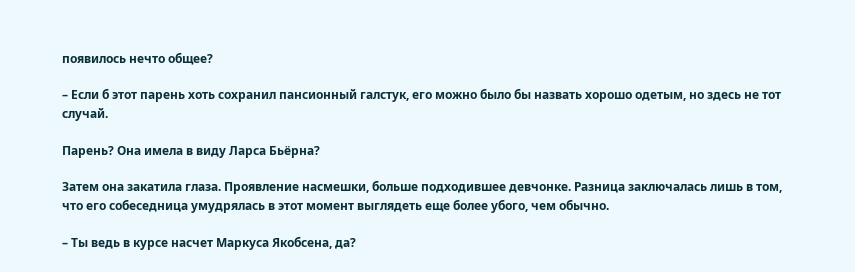появилось нечто общее?

– Если б этот парень хоть сохранил пансионный галстук, его можно было бы назвать хорошо одетым, но здесь не тот случай.

Парень? Она имела в виду Ларса Бьёрна?

Затем она закатила глаза. Проявление насмешки, больше подходившее девчонке. Разница заключалась лишь в том, что его собеседница умудрялась в этот момент выглядеть еще более убого, чем обычно.

– Ты ведь в курсе насчет Маркуса Якобсена, да?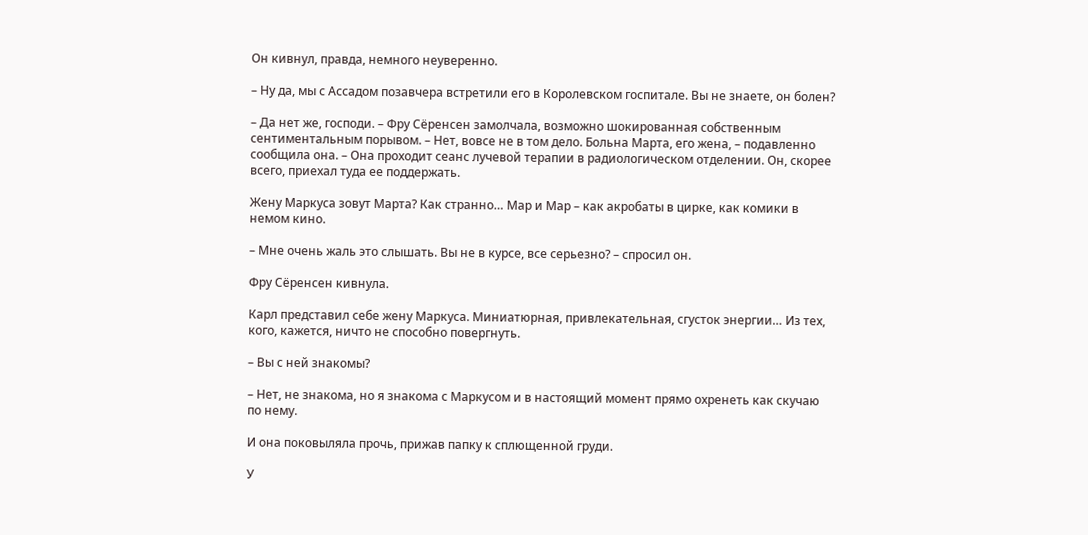Он кивнул, правда, немного неуверенно.

– Ну да, мы с Ассадом позавчера встретили его в Королевском госпитале. Вы не знаете, он болен?

– Да нет же, господи. – Фру Сёренсен замолчала, возможно шокированная собственным сентиментальным порывом. – Нет, вовсе не в том дело. Больна Марта, его жена, – подавленно сообщила она. – Она проходит сеанс лучевой терапии в радиологическом отделении. Он, скорее всего, приехал туда ее поддержать.

Жену Маркуса зовут Марта? Как странно… Мар и Мар – как акробаты в цирке, как комики в немом кино.

– Мне очень жаль это слышать. Вы не в курсе, все серьезно? – спросил он.

Фру Сёренсен кивнула.

Карл представил себе жену Маркуса. Миниатюрная, привлекательная, сгусток энергии… Из тех, кого, кажется, ничто не способно повергнуть.

– Вы с ней знакомы?

– Нет, не знакома, но я знакома с Маркусом и в настоящий момент прямо охренеть как скучаю по нему.

И она поковыляла прочь, прижав папку к сплющенной груди.

У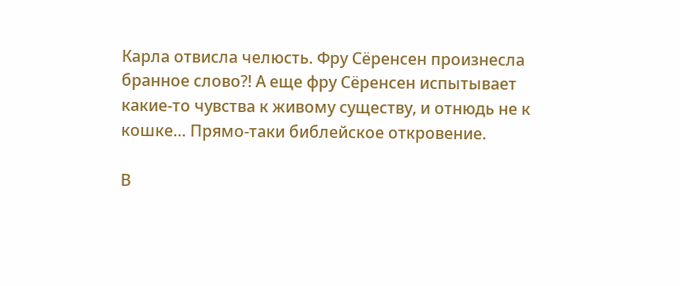Карла отвисла челюсть. Фру Сёренсен произнесла бранное слово?! А еще фру Сёренсен испытывает какие-то чувства к живому существу, и отнюдь не к кошке… Прямо-таки библейское откровение.

В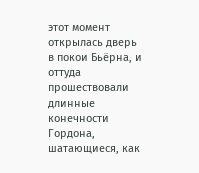этот момент открылась дверь в покои Бьёрна, и оттуда прошествовали длинные конечности Гордона, шатающиеся, как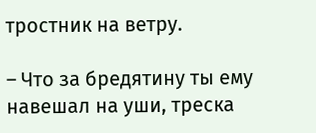тростник на ветру.

– Что за бредятину ты ему навешал на уши, треска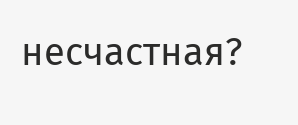несчастная?